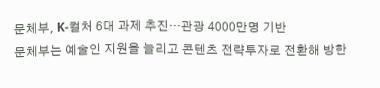문체부, K-컬처 6대 과제 추진…관광 4000만명 기반
문체부는 예술인 지원을 늘리고 콘텐츠 전략투자로 전환해 방한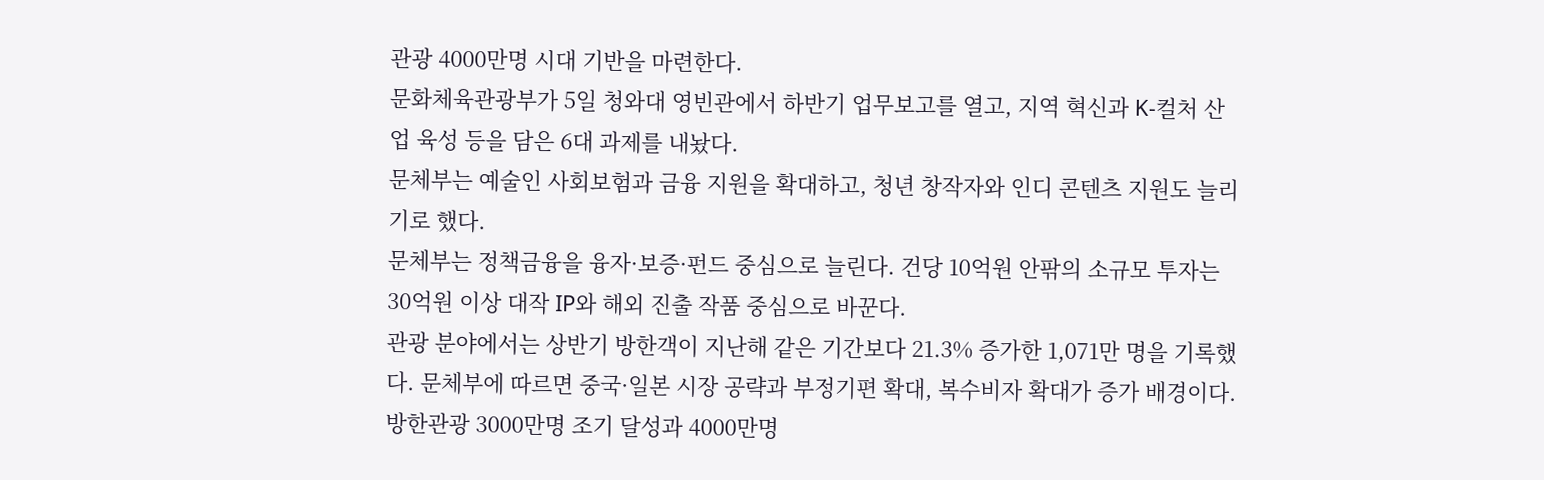관광 4000만명 시대 기반을 마련한다.
문화체육관광부가 5일 청와대 영빈관에서 하반기 업무보고를 열고, 지역 혁신과 K-컬처 산업 육성 등을 담은 6대 과제를 내놨다.
문체부는 예술인 사회보험과 금융 지원을 확대하고, 청년 창작자와 인디 콘텐츠 지원도 늘리기로 했다.
문체부는 정책금융을 융자·보증·펀드 중심으로 늘린다. 건당 10억원 안팎의 소규모 투자는 30억원 이상 대작 IP와 해외 진출 작품 중심으로 바꾼다.
관광 분야에서는 상반기 방한객이 지난해 같은 기간보다 21.3% 증가한 1,071만 명을 기록했다. 문체부에 따르면 중국·일본 시장 공략과 부정기편 확대, 복수비자 확대가 증가 배경이다.
방한관광 3000만명 조기 달성과 4000만명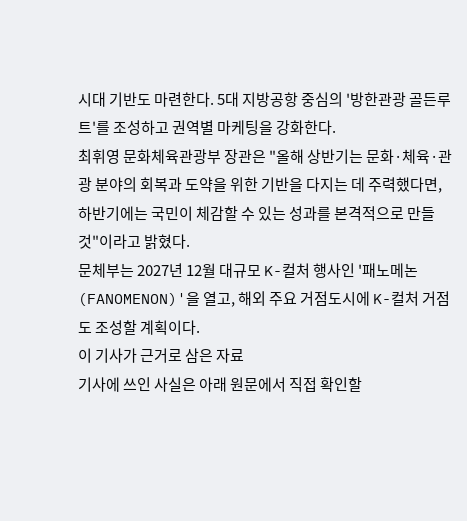시대 기반도 마련한다. 5대 지방공항 중심의 '방한관광 골든루트'를 조성하고 권역별 마케팅을 강화한다.
최휘영 문화체육관광부 장관은 "올해 상반기는 문화·체육·관광 분야의 회복과 도약을 위한 기반을 다지는 데 주력했다면, 하반기에는 국민이 체감할 수 있는 성과를 본격적으로 만들 것"이라고 밝혔다.
문체부는 2027년 12월 대규모 K-컬처 행사인 '패노메논(FANOMENON)'을 열고, 해외 주요 거점도시에 K-컬처 거점도 조성할 계획이다.
이 기사가 근거로 삼은 자료
기사에 쓰인 사실은 아래 원문에서 직접 확인할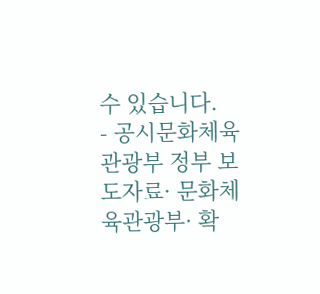수 있습니다.
- 공시문화체육관광부 정부 보도자료· 문화체육관광부· 확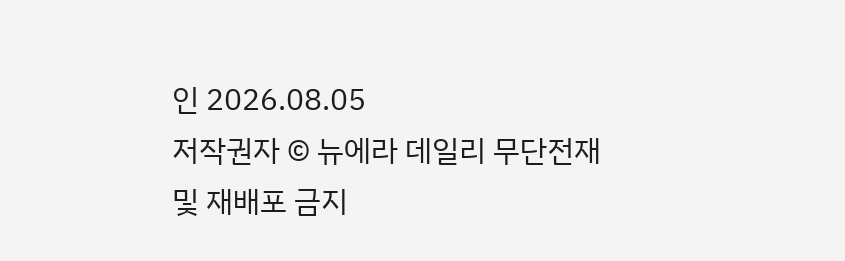인 2026.08.05
저작권자 © 뉴에라 데일리 무단전재 및 재배포 금지